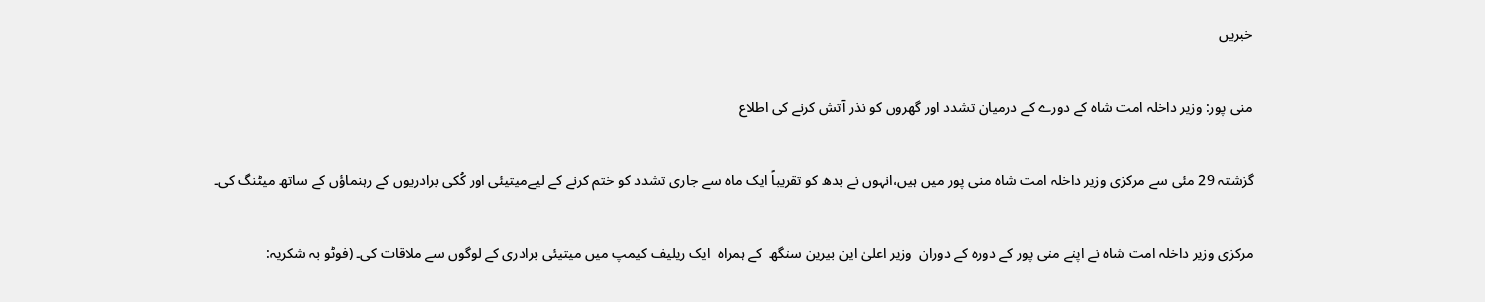خبریں

منی پور: وزیر داخلہ امت شاہ کے دورے کے درمیان تشدد اور گھروں کو نذر آتش کرنے کی اطلاع

گزشتہ 29 مئی سے مرکزی وزیر داخلہ امت شاہ منی پور میں ہیں،انہوں نے بدھ کو تقریباً ایک ماہ سے جاری تشدد کو ختم کرنے کے لیےمیتیئی اور کُکی برادریوں کے رہنماؤں کے ساتھ میٹنگ کی۔

مرکزی وزیر داخلہ امت شاہ نے اپنے منی پور کے دورہ کے دوران  وزیر اعلیٰ این بیرین سنگھ  کے ہمراہ  ایک ریلیف کیمپ میں میتیئی برادری کے لوگوں سے ملاقات کی۔ (فوٹو بہ شکریہ: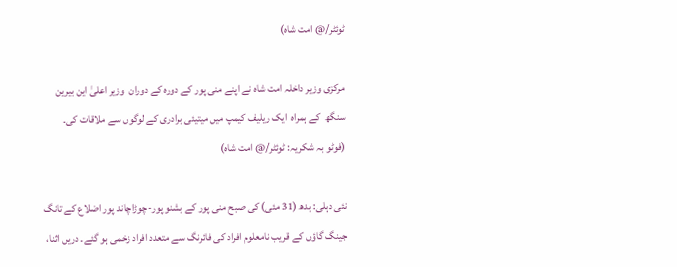ٹوئٹر/@ امت شاہ)

مرکزی وزیر داخلہ امت شاہ نے اپنے منی پور کے دورہ کے دوران  وزیر اعلیٰ این بیرین سنگھ  کے ہمراہ  ایک ریلیف کیمپ میں میتیئی برادری کے لوگوں سے ملاقات کی۔ (فوٹو بہ شکریہ: ٹوئٹر/@ امت شاہ)

نئی دہلی: بدھ (31 مئی) کی صبح منی پور کے بشنو پور-چوڑاچاند پور اضلاع کے تانگ جینگ گاؤں کے قریب نامعلوم افراد کی فائرنگ سے متعدد افراد زخمی ہو گئے۔ دریں اثنا،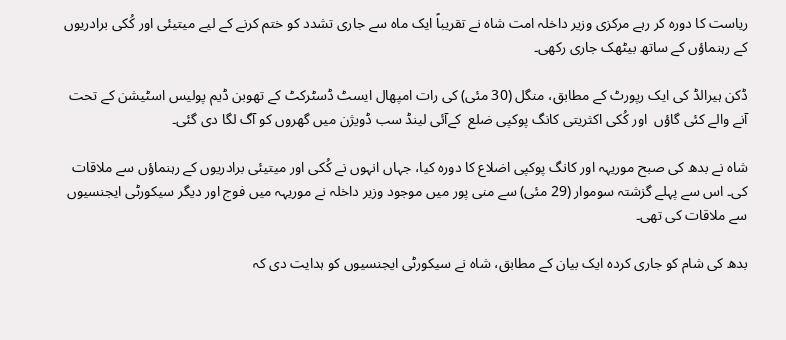ریاست کا دورہ کر رہے مرکزی وزیر داخلہ امت شاہ نے تقریباً ایک ماہ سے جاری تشدد کو ختم کرنے کے لیے میتیئی اور کُکی برادریوں کے رہنماؤں کے ساتھ بیٹھک جاری رکھی۔

ڈکن ہیرالڈ کی ایک رپورٹ کے مطابق، منگل (30 مئی) کی رات امپھال ایسٹ ڈسٹرکٹ کے تھوبن ڈیم پولیس اسٹیشن کے تحت آنے والے کئی گاؤں  اور کُکی اکثریتی کانگ پوکپی ضلع  کےآئی لینڈ سب ڈویژن میں گھروں کو آگ لگا دی گئی۔

شاہ نے بدھ کی صبح موریہہ اور کانگ پوکپی اضلاع کا دورہ کیا، جہاں انہوں نے کُکی اور میتیئی برادریوں کے رہنماؤں سے ملاقات کی۔ اس سے پہلے گزشتہ سوموار (29 مئی) سے منی پور میں موجود وزیر داخلہ نے موریہہ میں فوج اور دیگر سیکورٹی ایجنسیوں سے ملاقات کی تھی۔

بدھ کی شام کو جاری کردہ ایک بیان کے مطابق، شاہ نے سیکورٹی ایجنسیوں کو ہدایت دی کہ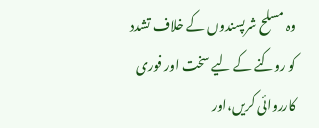وہ مسلح شرپسندوں کے خلاف تشدد کو روکنے کے لیے سخت اور فوری کارروائی کریں،اور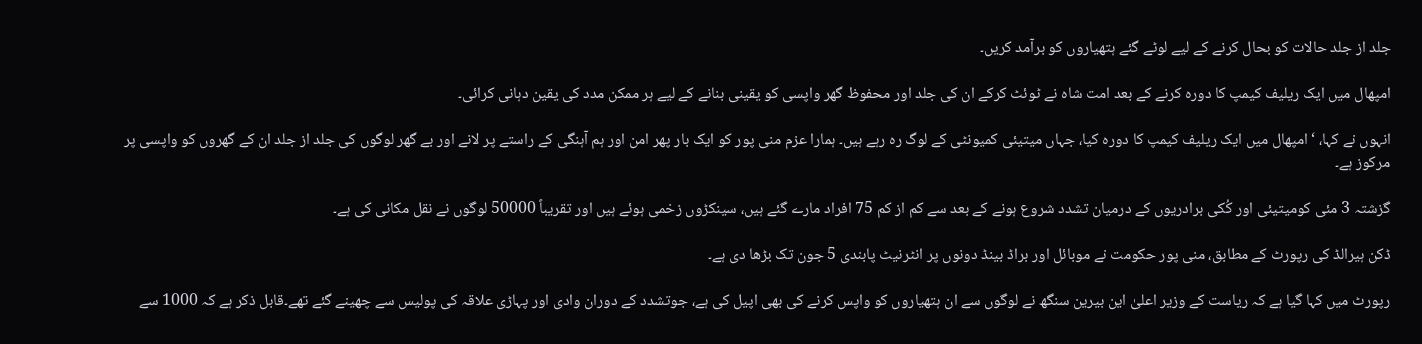جلد از جلد حالات کو بحال کرنے کے لیے لوٹے گئے ہتھیاروں کو برآمد کریں۔

امپھال میں ایک ریلیف کیمپ کا دورہ کرنے کے بعد امت شاہ نے ٹوئٹ کرکے ان کی جلد اور محفوظ گھر واپسی کو یقینی بنانے کے لیے ہر ممکن مدد کی یقین دہانی کرائی۔

انہوں نے کہا، ‘امپھال میں ایک ریلیف کیمپ کا دورہ کیا، جہاں میتیئی کمیونٹی کے لوگ رہ رہے ہیں۔ ہمارا عزم منی پور کو ایک بار پھر امن اور ہم آہنگی کے راستے پر لانے اور بے گھر لوگوں کی جلد از جلد ان کے گھروں کو واپسی پر مرکوز ہے۔

گزشتہ 3 مئی کومیتیئی اور کُکی برادریوں کے درمیان تشدد شروع ہونے کے بعد سے کم از کم 75 افراد مارے گئے ہیں، سینکڑوں زخمی ہوئے ہیں اور تقریباً 50000 لوگوں نے نقل مکانی کی ہے۔

ڈکن ہیرالڈ کی رپورٹ کے مطابق، منی پور حکومت نے موبائل اور براڈ بینڈ دونوں پر انٹرنیٹ پابندی 5 جون تک بڑھا دی ہے۔

رپورٹ میں کہا گیا ہے کہ ریاست کے وزیر اعلیٰ این بیرین سنگھ نے لوگوں سے ان ہتھیاروں کو واپس کرنے کی بھی اپیل کی ہے، جوتشدد کے دوران وادی اور پہاڑی علاقہ کی پولیس سے چھینے گئے تھے۔قابل ذکر ہے کہ 1000 سے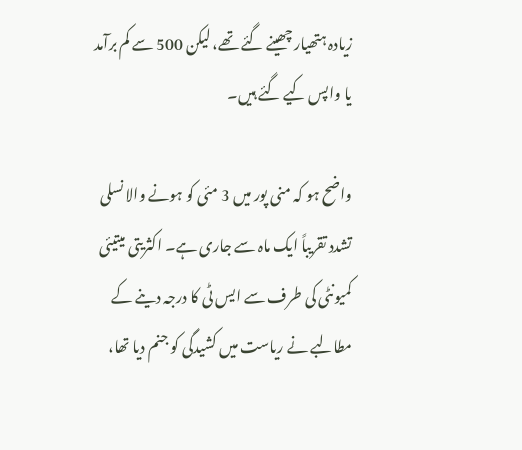زیادہ ہتھیار چھینے گئے تھے، لیکن 500 سے کم برآمد یا واپس کیے گئے ہیں۔

واضح ہو کہ منی پور میں 3 مئی کو ہونے والا نسلی تشدد تقریباً ایک ماہ سے جاری ہے۔ اکثریتی میتیئی کمیونٹی کی طرف سے ایس ٹی کا درجہ دینے کے مطالبے نے ریاست میں کشیدگی کو جنم دیا تھا،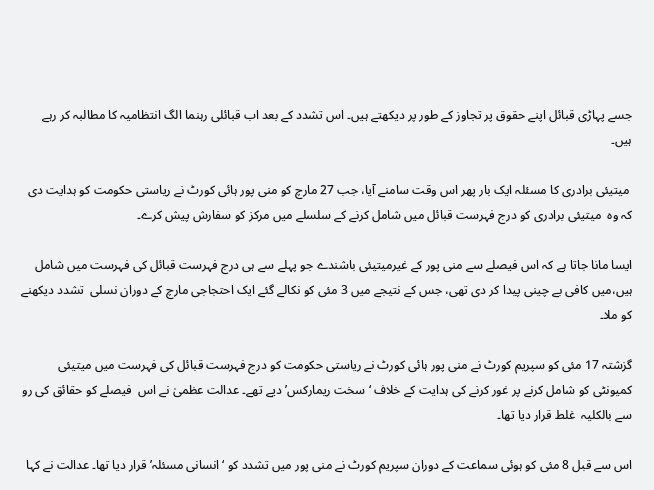جسے پہاڑی قبائل اپنے حقوق پر تجاوز کے طور پر دیکھتے ہیں۔ اس تشدد کے بعد اب قبائلی رہنما الگ انتظامیہ کا مطالبہ کر رہے ہیں۔

 میتیئی برادری کا مسئلہ ایک بار پھر اس وقت سامنے آیا، جب 27 مارچ کو منی پور ہائی کورٹ نے ریاستی حکومت کو ہدایت دی کہ وہ  میتیئی برادری کو درج فہرست قبائل میں شامل کرنے کے سلسلے میں مرکز کو سفارش پیش کرے۔

ایسا مانا جاتا ہے کہ اس فیصلے سے منی پور کے غیرمیتیئی باشندے جو پہلے سے ہی درج فہرست قبائل کی فہرست میں شامل ہیں،میں کافی بے چینی پیدا کر دی تھی، جس کے نتیجے میں 3 مئی کو نکالے گئے ایک احتجاجی مارچ کے دوران نسلی  تشدد دیکھنے کو ملا۔

گزشتہ 17 مئی کو سپریم کورٹ نے منی پور ہائی کورٹ نے ریاستی حکومت کو درج فہرست قبائل کی فہرست میں میتیئی کمیونٹی کو شامل کرنے پر غور کرنے کی ہدایت کے خلاف ‘سخت ریمارکس’ دیے تھے۔ عدالت عظمیٰ نے اس  فیصلے کو حقائق کی رو سے بالکلیہ  غلط قرار دیا تھا۔

اس سے قبل 8 مئی کو ہوئی سماعت کے دوران سپریم کورٹ نے منی پور میں تشدد کو ‘انسانی مسئلہ’ قرار دیا تھا۔ عدالت نے کہا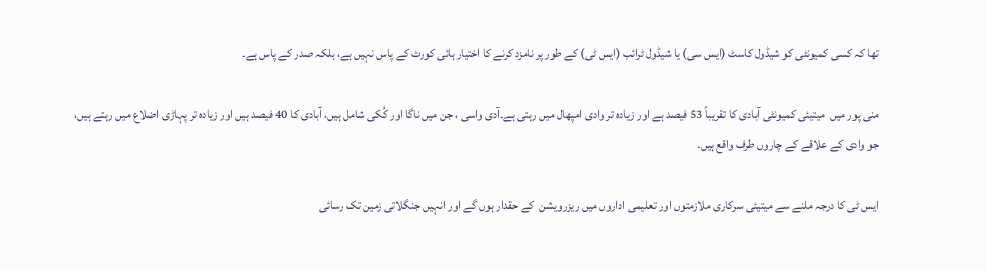تھا کہ کسی کمیونٹی کو شیڈول کاسٹ (ایس سی) یا شیڈول ٹرائب (ایس ٹی) کے طور پر نامزد کرنے کا اختیار ہائی کورٹ کے پاس نہیں ہے، بلکہ صدر کے پاس ہے۔

منی پور میں  میتیئی کمیونٹی آبادی کا تقریباً 53 فیصد ہے اور زیادہ تر وادی امپھال میں رہتی ہے۔آدی واسی ، جن میں ناگا اور کُکی شامل ہیں، آبادی کا 40 فیصد ہیں اور زیادہ تر پہاڑی اضلاع میں رہتے ہیں، جو وادی کے علاقے کے چاروں طرف واقع ہیں۔

ایس ٹی کا درجہ ملنے سے میتیئی سرکاری ملازمتوں اور تعلیمی اداروں میں ریزرویشن  کے حقدار ہوں گے اور انہیں جنگلاتی زمین تک رسائی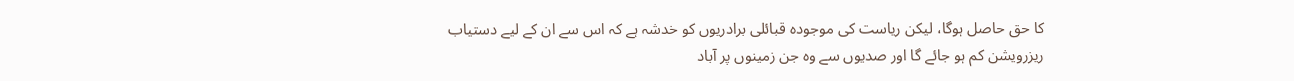کا حق حاصل ہوگا، لیکن ریاست کی موجودہ قبائلی برادریوں کو خدشہ ہے کہ اس سے ان کے لیے دستیاب ریزرویشن کم ہو جائے گا اور صدیوں سے وہ جن زمینوں پر آباد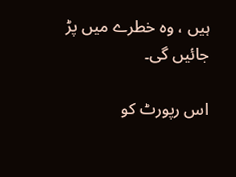ہیں ، وہ خطرے میں پڑ جائیں گی۔

اس رپورٹ کو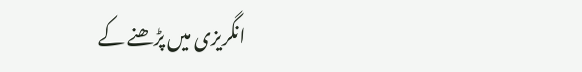انگریزی میں پڑھنے کے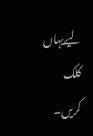لیےیہاں کلک کریں۔